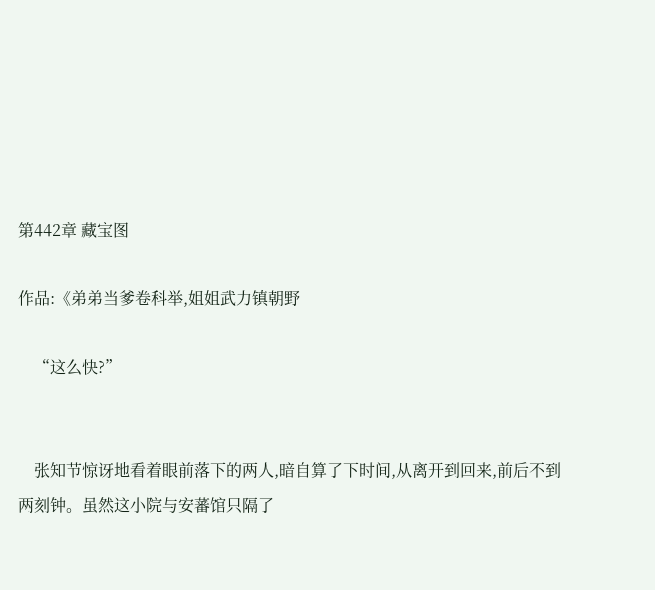第442章 藏宝图

作品:《弟弟当爹卷科举,姐姐武力镇朝野

    “这么快?”


    张知节惊讶地看着眼前落下的两人,暗自算了下时间,从离开到回来,前后不到两刻钟。虽然这小院与安蕃馆只隔了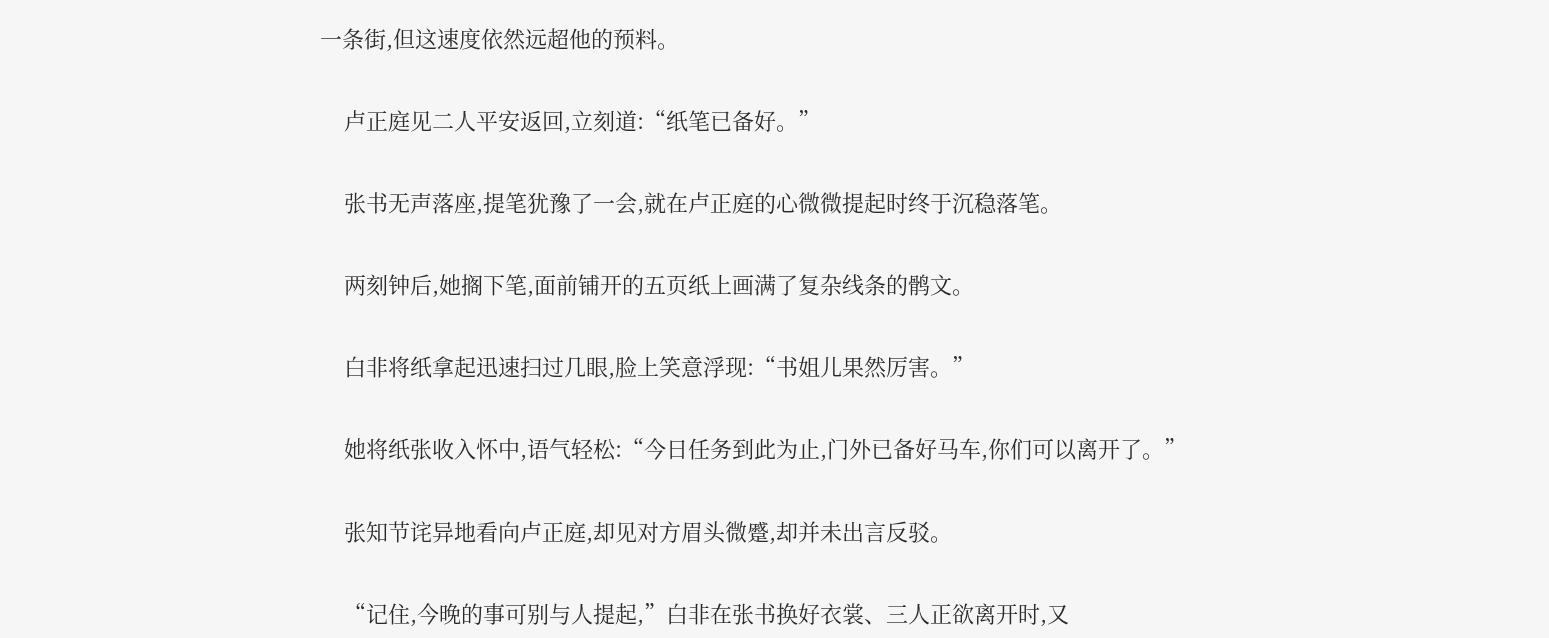一条街,但这速度依然远超他的预料。


    卢正庭见二人平安返回,立刻道:“纸笔已备好。”


    张书无声落座,提笔犹豫了一会,就在卢正庭的心微微提起时终于沉稳落笔。


    两刻钟后,她搁下笔,面前铺开的五页纸上画满了复杂线条的鹘文。


    白非将纸拿起迅速扫过几眼,脸上笑意浮现:“书姐儿果然厉害。”


    她将纸张收入怀中,语气轻松:“今日任务到此为止,门外已备好马车,你们可以离开了。”


    张知节诧异地看向卢正庭,却见对方眉头微蹙,却并未出言反驳。


    “记住,今晚的事可别与人提起,”白非在张书换好衣裳、三人正欲离开时,又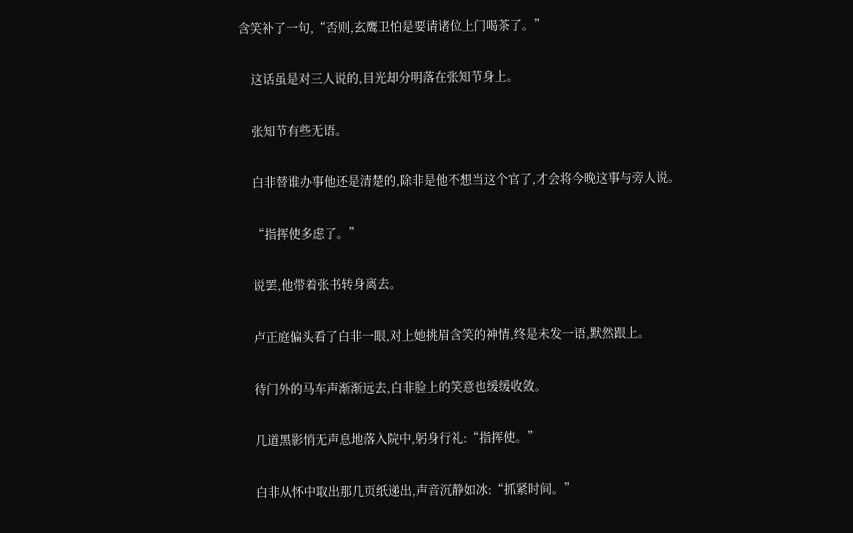含笑补了一句,“否则,玄鹰卫怕是要请诸位上门喝茶了。”


    这话虽是对三人说的,目光却分明落在张知节身上。


    张知节有些无语。


    白非替谁办事他还是清楚的,除非是他不想当这个官了,才会将今晚这事与旁人说。


    “指挥使多虑了。”


    说罢,他带着张书转身离去。


    卢正庭偏头看了白非一眼,对上她挑眉含笑的神情,终是未发一语,默然跟上。


    待门外的马车声渐渐远去,白非脸上的笑意也缓缓收敛。


    几道黑影悄无声息地落入院中,躬身行礼:“指挥使。”


    白非从怀中取出那几页纸递出,声音沉静如冰:“抓紧时间。”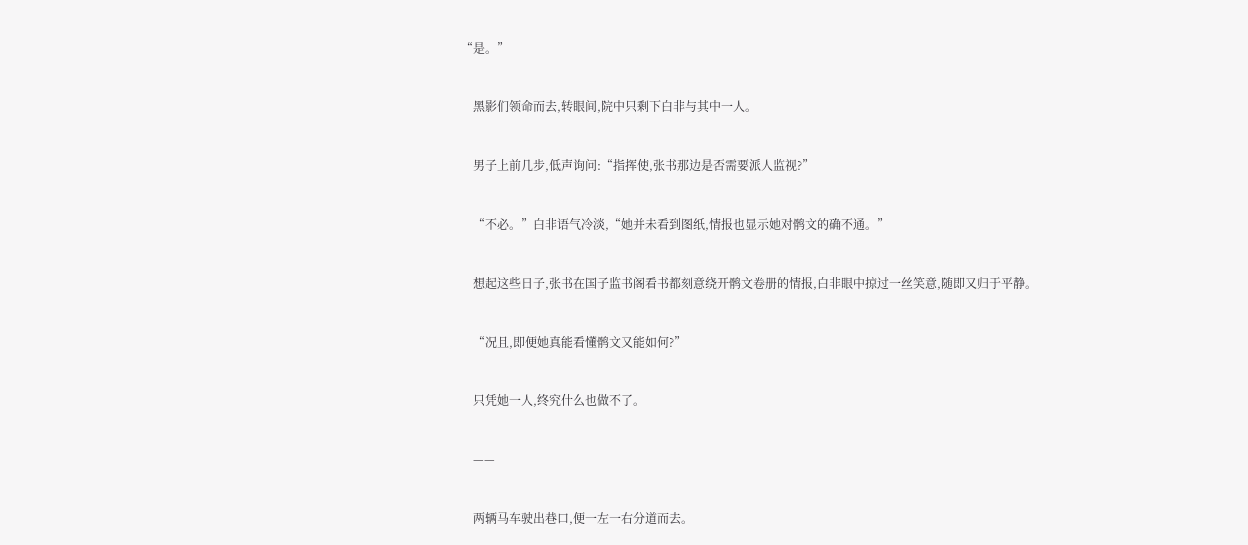“是。”


    黑影们领命而去,转眼间,院中只剩下白非与其中一人。


    男子上前几步,低声询问:“指挥使,张书那边是否需要派人监视?”


    “不必。”白非语气冷淡,“她并未看到图纸,情报也显示她对鹘文的确不通。”


    想起这些日子,张书在国子监书阁看书都刻意绕开鹘文卷册的情报,白非眼中掠过一丝笑意,随即又归于平静。


    “况且,即便她真能看懂鹘文又能如何?”


    只凭她一人,终究什么也做不了。


    ——


    两辆马车驶出巷口,便一左一右分道而去。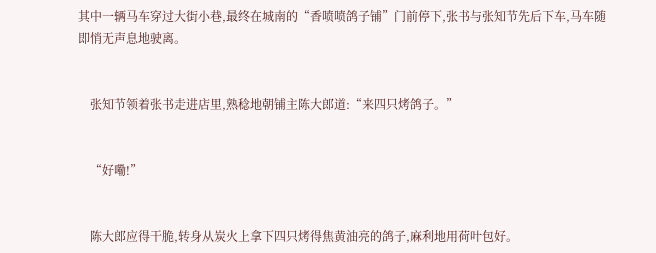其中一辆马车穿过大街小巷,最终在城南的“香喷喷鸽子铺”门前停下,张书与张知节先后下车,马车随即悄无声息地驶离。


    张知节领着张书走进店里,熟稔地朝铺主陈大郎道:“来四只烤鸽子。”


    “好嘞!”


    陈大郎应得干脆,转身从炭火上拿下四只烤得焦黄油亮的鸽子,麻利地用荷叶包好。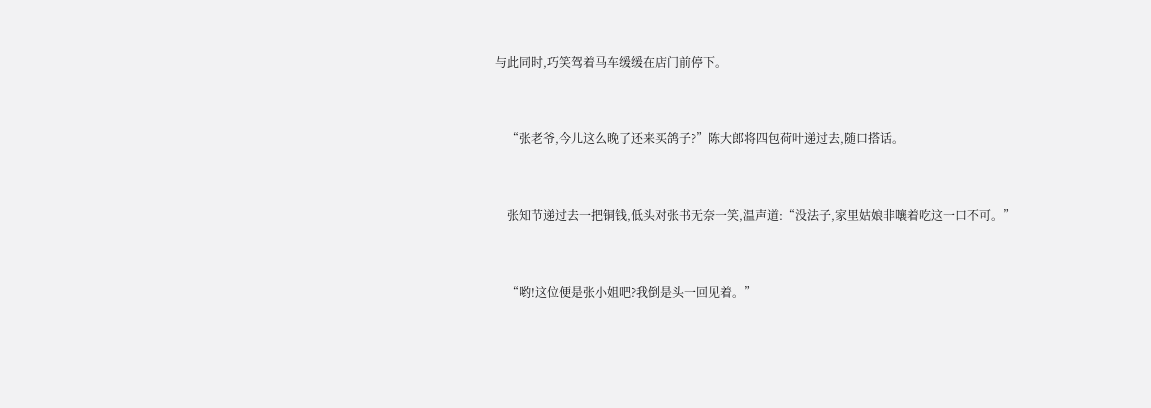与此同时,巧笑驾着马车缓缓在店门前停下。


    “张老爷,今儿这么晚了还来买鸽子?”陈大郎将四包荷叶递过去,随口搭话。


    张知节递过去一把铜钱,低头对张书无奈一笑,温声道:“没法子,家里姑娘非嚷着吃这一口不可。”


    “哟!这位便是张小姐吧?我倒是头一回见着。”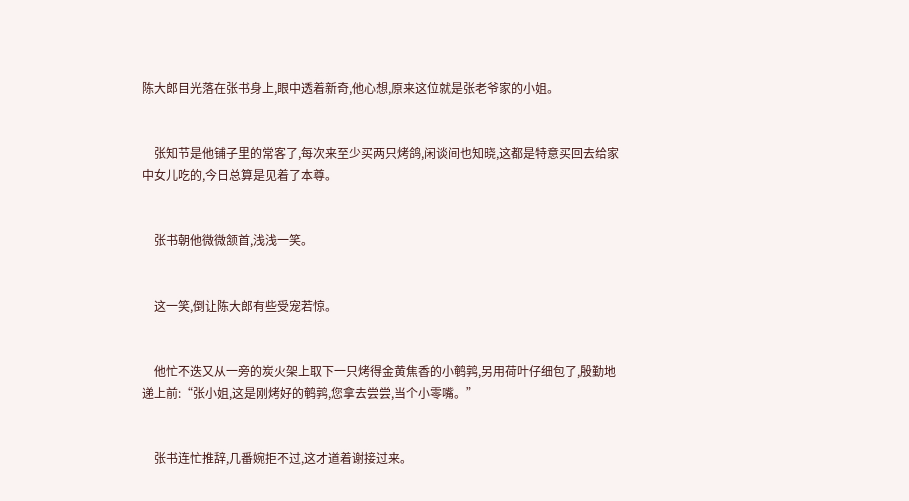陈大郎目光落在张书身上,眼中透着新奇,他心想,原来这位就是张老爷家的小姐。


    张知节是他铺子里的常客了,每次来至少买两只烤鸽,闲谈间也知晓,这都是特意买回去给家中女儿吃的,今日总算是见着了本尊。


    张书朝他微微颔首,浅浅一笑。


    这一笑,倒让陈大郎有些受宠若惊。


    他忙不迭又从一旁的炭火架上取下一只烤得金黄焦香的小鹌鹑,另用荷叶仔细包了,殷勤地递上前:“张小姐,这是刚烤好的鹌鹑,您拿去尝尝,当个小零嘴。”


    张书连忙推辞,几番婉拒不过,这才道着谢接过来。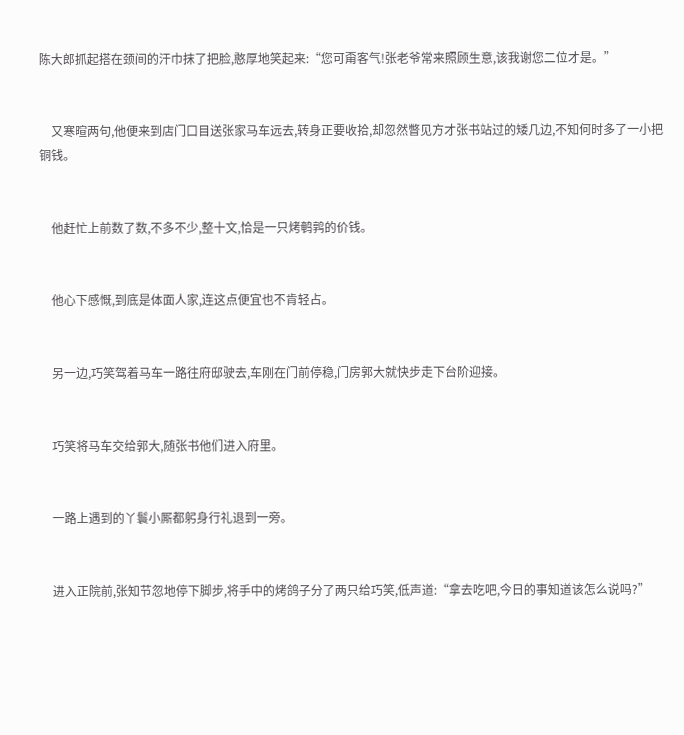陈大郎抓起搭在颈间的汗巾抹了把脸,憨厚地笑起来:“您可甭客气!张老爷常来照顾生意,该我谢您二位才是。”


    又寒暄两句,他便来到店门口目送张家马车远去,转身正要收拾,却忽然瞥见方才张书站过的矮几边,不知何时多了一小把铜钱。


    他赶忙上前数了数,不多不少,整十文,恰是一只烤鹌鹑的价钱。


    他心下感慨,到底是体面人家,连这点便宜也不肯轻占。


    另一边,巧笑驾着马车一路往府邸驶去,车刚在门前停稳,门房郭大就快步走下台阶迎接。


    巧笑将马车交给郭大,随张书他们进入府里。


    一路上遇到的丫鬟小厮都躬身行礼退到一旁。


    进入正院前,张知节忽地停下脚步,将手中的烤鸽子分了两只给巧笑,低声道:“拿去吃吧,今日的事知道该怎么说吗?”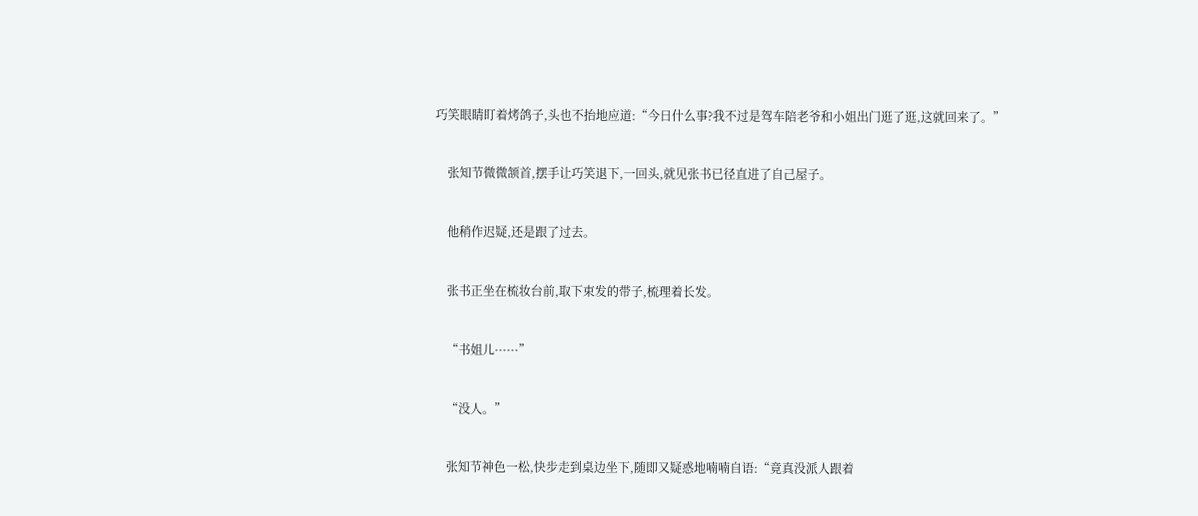巧笑眼睛盯着烤鸽子,头也不抬地应道:“今日什么事?我不过是驾车陪老爷和小姐出门逛了逛,这就回来了。”


    张知节微微颔首,摆手让巧笑退下,一回头,就见张书已径直进了自己屋子。


    他稍作迟疑,还是跟了过去。


    张书正坐在梳妆台前,取下束发的带子,梳理着长发。


    “书姐儿······”


    “没人。”


    张知节神色一松,快步走到桌边坐下,随即又疑惑地喃喃自语:“竟真没派人跟着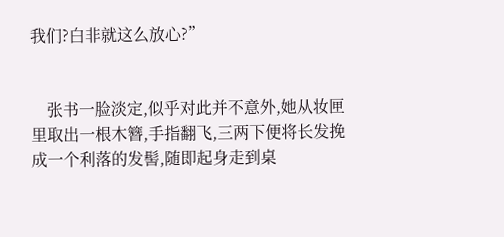我们?白非就这么放心?”


    张书一脸淡定,似乎对此并不意外,她从妆匣里取出一根木簪,手指翻飞,三两下便将长发挽成一个利落的发髻,随即起身走到桌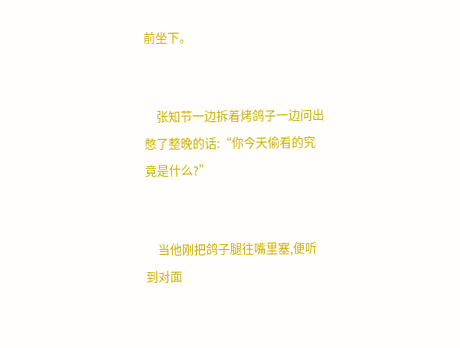前坐下。


    张知节一边拆着烤鸽子一边问出憋了整晚的话:“你今天偷看的究竟是什么?”


    当他刚把鸽子腿往嘴里塞,便听到对面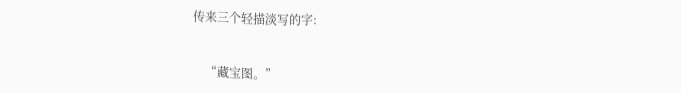传来三个轻描淡写的字:


    “藏宝图。”